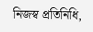নিজস্ব প্রতিনিধি,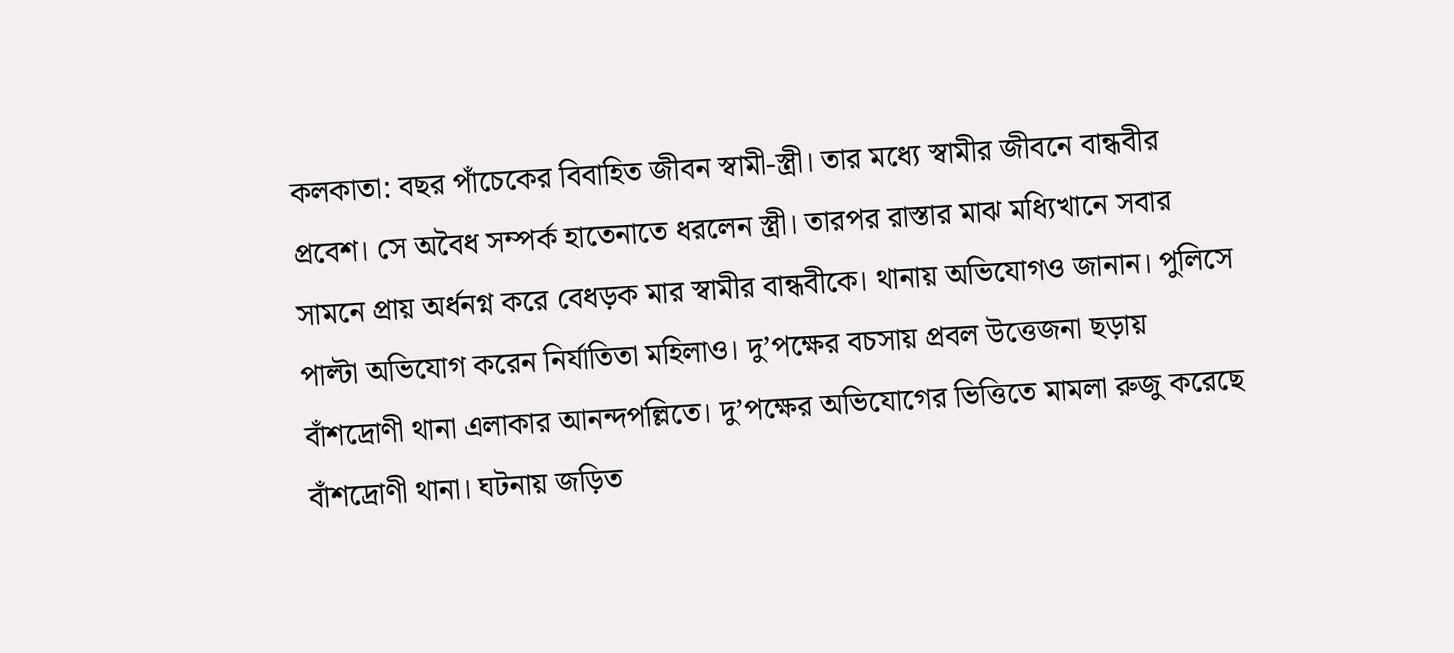কলকাতা: বছর পাঁচেকের বিবাহিত জীবন স্বামী-স্ত্রী। তার মধ্যে স্বামীর জীবনে বান্ধবীর প্রবেশ। সে অবৈধ সম্পর্ক হাতেনাতে ধরলেন স্ত্রী। তারপর রাস্তার মাঝ মধ্যিখানে সবার সামনে প্রায় অর্ধনগ্ন করে বেধড়ক মার স্বামীর বান্ধবীকে। থানায় অভিযোগও জানান। পুলিসে পাল্টা অভিযোগ করেন নির্যাতিতা মহিলাও। দু’পক্ষের বচসায় প্রবল উত্তেজনা ছড়ায় বাঁশদ্রোণী থানা এলাকার আনন্দপল্লিতে। দু’পক্ষের অভিযোগের ভিত্তিতে মামলা রুজু করেছে বাঁশদ্রোণী থানা। ঘটনায় জড়িত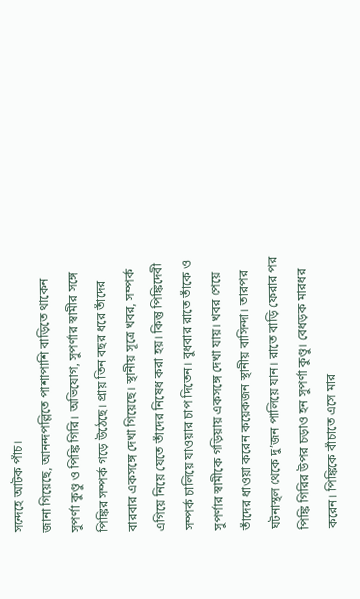সন্দেহে আটক পাঁচ।
জানা গিয়েছে, আনন্দপল্লিতে পাশাপাশি বাড়িতে থাকেন সুপর্ণা কুণ্ডু ও পিঙ্কি গিরি। অভিযোগ, সুপর্ণার স্বামীর সঙ্গে পিঙ্কির সম্পর্ক গড়ে উঠেছে। প্রায় তিন বছর ধরে তাঁদের বারবার একসঙ্গে দেখা গিয়েছে। স্থানীয় সূত্রে খবর, সম্পর্ক এগিয়ে নিয়ে যেতে তাঁদের নিষেধ করা হয়। কিন্তু পিঙ্কিদেবী সম্পর্ক চালিয়ে যাওয়ার চাপ দিতেন। বুধবার রাতে তাঁকে ও সুপর্ণার স্বামীকে গড়িয়ায় একসঙ্গে দেখা যায়। খবর পেয়ে তাঁদের ধাওয়া করেন কয়েকজন স্থানীয় বাসিন্দা। তারপর ঘটনাস্থল থেকে দু’জন পালিয়ে যান। রাতে বাড়ি ফেরার পর পিঙ্কি গিরির উপর চড়াও হন সুপর্ণা কুণ্ডু। বেধড়ক মারধর করেন। পিঙ্কিকে বাঁচাতে এসে মার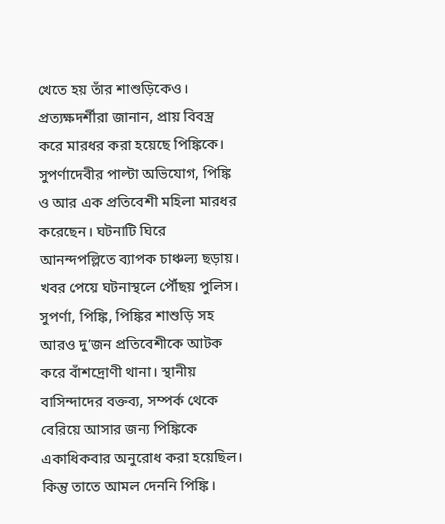খেতে হয় তাঁর শাশুড়িকেও। প্রত্যক্ষদর্শীরা জানান, প্রায় বিবস্ত্র করে মারধর করা হয়েছে পিঙ্কিকে। সুপর্ণাদেবীর পাল্টা অভিযোগ, পিঙ্কি ও আর এক প্রতিবেশী মহিলা মারধর করেছেন। ঘটনাটি ঘিরে আনন্দপল্লিতে ব্যাপক চাঞ্চল্য ছড়ায়। খবর পেয়ে ঘটনাস্থলে পৌঁছয় পুলিস। সুপর্ণা, পিঙ্কি, পিঙ্কির শাশুড়ি সহ আরও দু’জন প্রতিবেশীকে আটক করে বাঁশদ্রোণী থানা। স্থানীয় বাসিন্দাদের বক্তব্য, সম্পর্ক থেকে বেরিয়ে আসার জন্য পিঙ্কিকে একাধিকবার অনুরোধ করা হয়েছিল। কিন্তু তাতে আমল দেননি পিঙ্কি।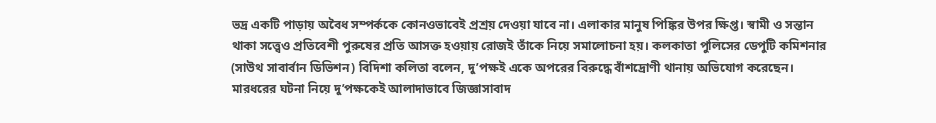ভদ্র একটি পাড়ায় অবৈধ সম্পর্ককে কোনওভাবেই প্রশ্রয় দেওয়া যাবে না। এলাকার মানুষ পিঙ্কির উপর ক্ষিপ্ত। স্বামী ও সন্তান থাকা সত্ত্বেও প্রতিবেশী পুরুষের প্রতি আসক্ত হওয়ায় রোজই তাঁকে নিয়ে সমালোচনা হয়। কলকাতা পুলিসের ডেপুটি কমিশনার (সাউথ সাবার্বান ডিভিশন) বিদিশা কলিতা বলেন, দু’পক্ষই একে অপরের বিরুদ্ধে বাঁশদ্রোণী থানায় অভিযোগ করেছেন। মারধরের ঘটনা নিয়ে দু’পক্ষকেই আলাদাভাবে জিজ্ঞাসাবাদ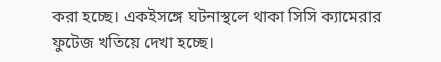করা হচ্ছে। একইসঙ্গে ঘটনাস্থলে থাকা সিসি ক্যামেরার ফুটেজ খতিয়ে দেখা হচ্ছে।